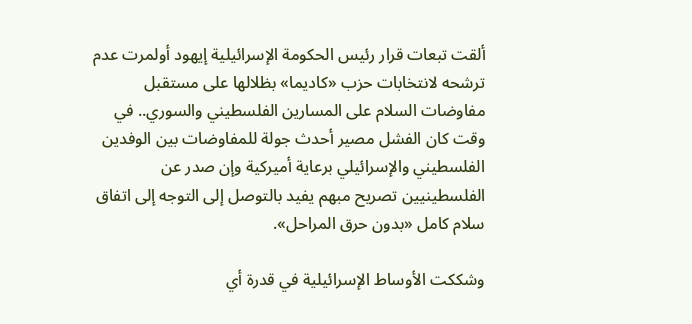ألقت تبعات قرار رئيس الحكومة الإسرائيلية إيهود أولمرت عدم ترشحه لانتخابات حزب «كاديما» بظلالها على مستقبل مفاوضات السلام على المسارين الفلسطيني والسوري.. في وقت كان الفشل مصير أحدث جولة للمفاوضات بين الوفدين الفلسطيني والإسرائيلي برعاية أميركية وإن صدر عن الفلسطينيين تصريح مبهم يفيد بالتوصل إلى التوجه إلى اتفاق سلام كامل «بدون حرق المراحل».

وشككت الأوساط الإسرائيلية في قدرة أي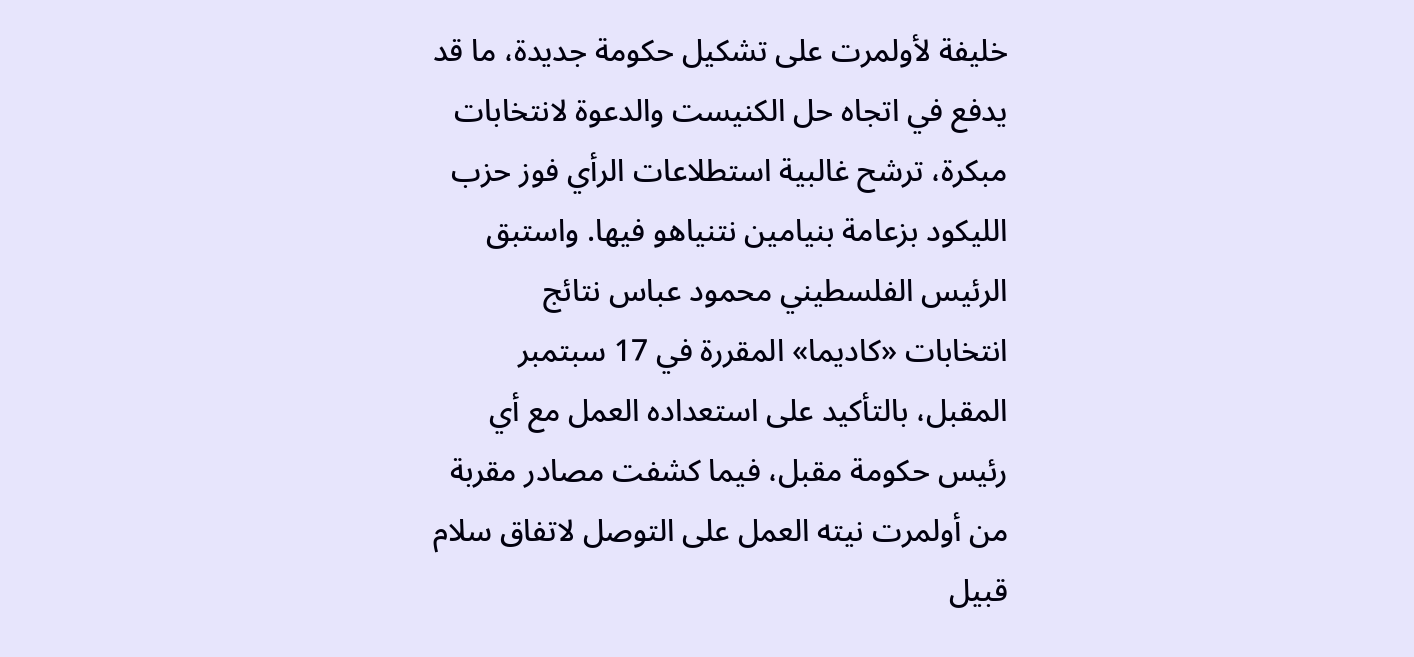خليفة لأولمرت على تشكيل حكومة جديدة، ما قد يدفع في اتجاه حل الكنيست والدعوة لانتخابات مبكرة، ترشح غالبية استطلاعات الرأي فوز حزب الليكود بزعامة بنيامين نتنياهو فيها. واستبق الرئيس الفلسطيني محمود عباس نتائج انتخابات «كاديما» المقررة في 17 سبتمبر المقبل، بالتأكيد على استعداده العمل مع أي رئيس حكومة مقبل، فيما كشفت مصادر مقربة من أولمرت نيته العمل على التوصل لاتفاق سلام قبيل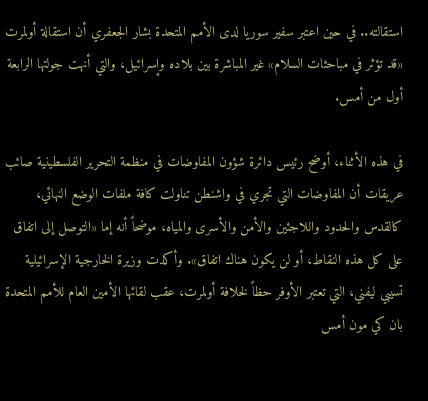استقالته.. في حين اعتبر سفير سوريا لدى الأمم المتحدة بشار الجعفري أن استقالة أولمرت «قد تؤثر في مباحثات السلام» غير المباشرة بين بلاده وإسرائيل، والتي أنهت جولتها الرابعة أول من أمس.

في هذه الأثناء، أوضح رئيس دائرة شؤون المفاوضات في منظمة التحرير الفلسطينية صائب عريقات أن المفاوضات التي تجري في واشنطن تناولت كافة ملفات الوضع النهائي، كالقدس والحدود واللاجئين والأمن والأسرى والمياه، موضحاً أنه إما «التوصل إلى اتفاق على كل هذه النقاط، أو لن يكون هناك اتفاق». وأكدت وزيرة الخارجية الإسرائيلية تسيبي ليفني، التي تعتبر الأوفر حظاً لخلافة أولمرت، عقب لقائها الأمين العام للأمم المتحدة بان كي مون أمس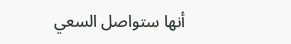أنها ستواصل السعي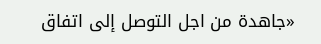«جاهدة من اجل التوصل إلى اتفاق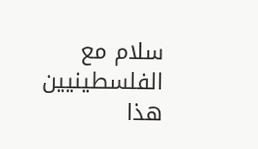سلام مع الفلسطينيين هذا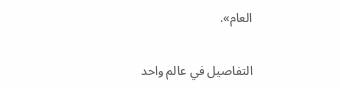العام».

التفاصيل في عالم واحد